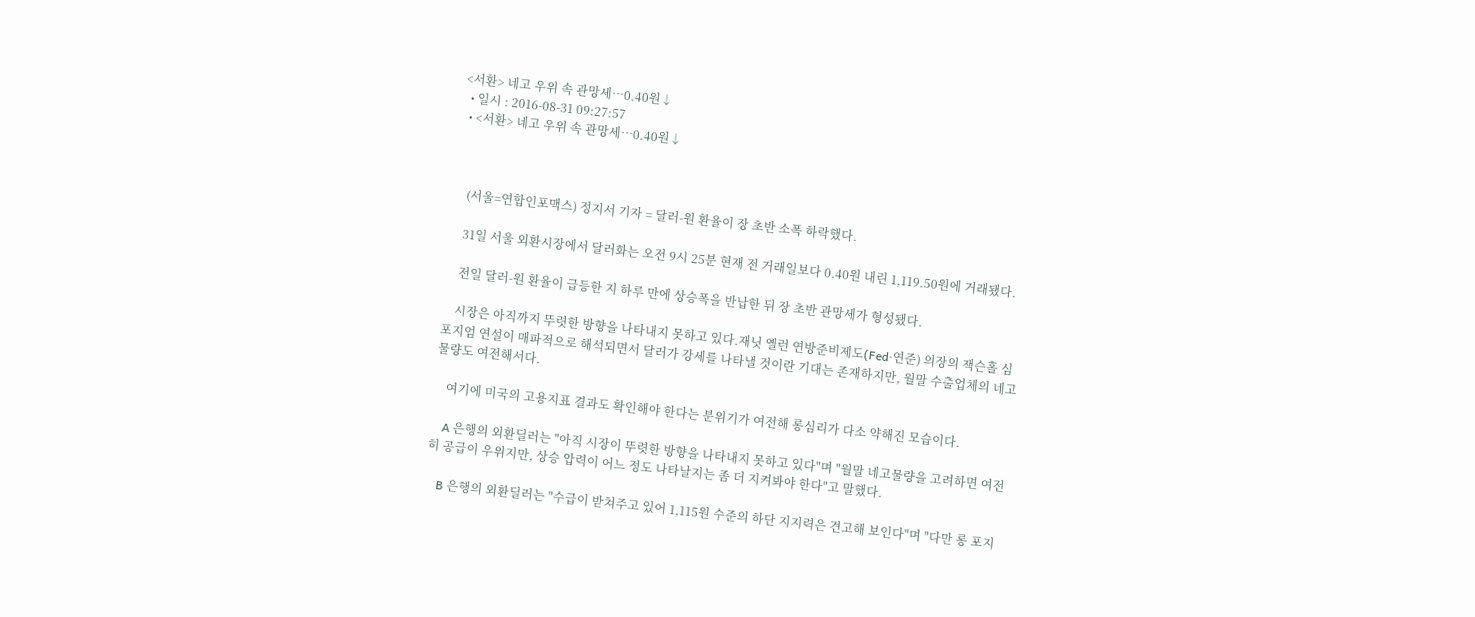<서환> 네고 우위 속 관망세…0.40원↓
  • 일시 : 2016-08-31 09:27:57
  • <서환> 네고 우위 속 관망세…0.40원↓



    (서울=연합인포맥스) 정지서 기자 = 달러-원 환율이 장 초반 소폭 하락했다.

    31일 서울 외환시장에서 달러화는 오전 9시 25분 현재 전 거래일보다 0.40원 내린 1,119.50원에 거래됐다.

    전일 달러-원 환율이 급등한 지 하루 만에 상승폭을 반납한 뒤 장 초반 관망세가 형성됐다.

    시장은 아직까지 뚜렷한 방향을 나타내지 못하고 있다.재닛 옐런 연방준비제도(Fed·연준) 의장의 잭슨홀 심포지엄 연설이 매파적으로 해석되면서 달러가 강세를 나타낼 것이란 기대는 존재하지만, 월말 수출업체의 네고물량도 여전해서다.

    여기에 미국의 고용지표 결과도 확인해야 한다는 분위기가 여전해 롱심리가 다소 약해진 모습이다.

    A 은행의 외환딜러는 "아직 시장이 뚜렷한 방향을 나타내지 못하고 있다"며 "월말 네고물량을 고려하면 여전히 공급이 우위지만, 상승 압력이 어느 정도 나타날지는 좀 더 지켜봐야 한다"고 말했다.

    B 은행의 외환딜러는 "수급이 받쳐주고 있어 1,115원 수준의 하단 지지력은 견고해 보인다"며 "다만 롱 포지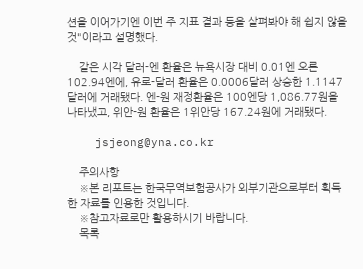션을 이어가기엔 이번 주 지표 결과 등을 살펴봐야 해 쉽지 않을 것"이라고 설명했다.

    같은 시각 달러-엔 환율은 뉴욕시장 대비 0.01엔 오른 102.94엔에, 유로-달러 환율은 0.0006달러 상승한 1.1147달러에 거래됐다. 엔-원 재정환율은 100엔당 1,086.77원을 나타냈고, 위안-원 환율은 1위안당 167.24원에 거래됐다.

    jsjeong@yna.co.kr

    주의사항
    ※본 리포트는 한국무역보험공사가 외부기관으로부터 획득한 자료를 인용한 것입니다.
    ※참고자료로만 활용하시기 바랍니다.
    목록